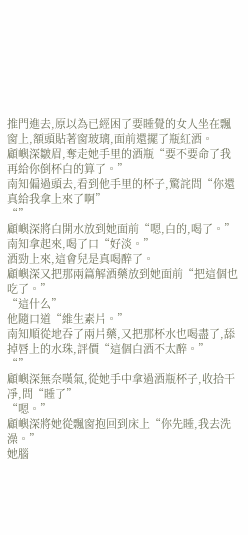推門進去,原以為已經困了要睡覺的女人坐在飄窗上,額頭貼著窗玻璃,面前還擺了瓶紅酒。
顧嶼深皺眉,奪走她手里的酒瓶“要不要命了我再給你倒杯白的算了。”
南知偏過頭去,看到他手里的杯子,驚詫問“你還真給我拿上來了啊”
“”
顧嶼深將白開水放到她面前“嗯,白的,喝了。”
南知拿起來,喝了口“好淡。”
酒勁上來,這會兒是真喝醉了。
顧嶼深又把那兩篇解酒藥放到她面前“把這個也吃了。”
“這什么”
他隨口道“維生素片。”
南知順從地吞了兩片藥,又把那杯水也喝盡了,舔掉唇上的水珠,評價“這個白酒不太醉。”
“”
顧嶼深無奈嘆氣,從她手中拿過酒瓶杯子,收拾干凈,問“睡了”
“嗯。”
顧嶼深將她從飄窗抱回到床上“你先睡,我去洗澡。”
她腦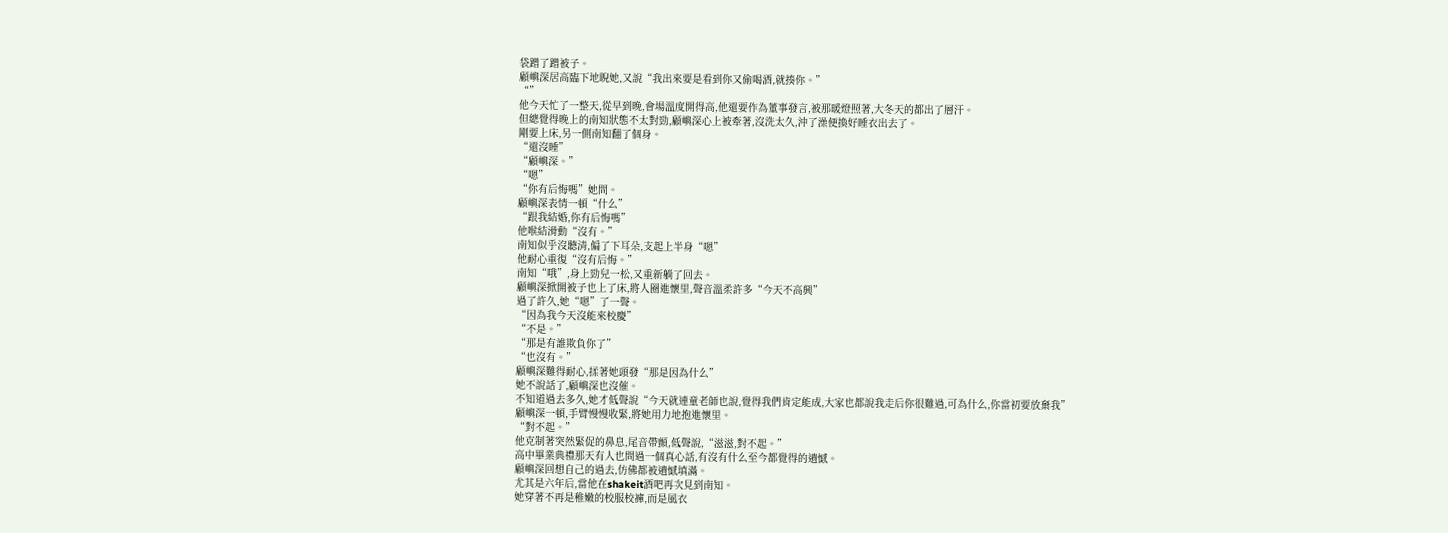袋蹭了蹭被子。
顧嶼深居高臨下地睨她,又說“我出來要是看到你又偷喝酒,就揍你。”
“”
他今天忙了一整天,從早到晚,會場溫度開得高,他還要作為董事發言,被那暖燈照著,大冬天的都出了層汗。
但總覺得晚上的南知狀態不太對勁,顧嶼深心上被牽著,沒洗太久,沖了澡便換好睡衣出去了。
剛要上床,另一側南知翻了個身。
“還沒睡”
“顧嶼深。”
“嗯”
“你有后悔嗎”她問。
顧嶼深表情一頓“什么”
“跟我結婚,你有后悔嗎”
他喉結滑動“沒有。”
南知似乎沒聽清,偏了下耳朵,支起上半身“嗯”
他耐心重復“沒有后悔。”
南知“哦”,身上勁兒一松,又重新躺了回去。
顧嶼深掀開被子也上了床,將人圈進懷里,聲音溫柔許多“今天不高興”
過了許久,她“嗯”了一聲。
“因為我今天沒能來校慶”
“不是。”
“那是有誰欺負你了”
“也沒有。”
顧嶼深難得耐心,揉著她頭發“那是因為什么”
她不說話了,顧嶼深也沒催。
不知道過去多久,她才低聲說“今天就連童老師也說,覺得我們肯定能成,大家也都說我走后你很難過,可為什么,你當初要放棄我”
顧嶼深一頓,手臂慢慢收緊,將她用力地抱進懷里。
“對不起。”
他克制著突然緊促的鼻息,尾音帶顫,低聲說,“滋滋,對不起。”
高中畢業典禮那天有人也問過一個真心話,有沒有什么至今都覺得的遺憾。
顧嶼深回想自己的過去,仿佛都被遺憾填滿。
尤其是六年后,當他在shakeit酒吧再次見到南知。
她穿著不再是稚嫩的校服校褲,而是風衣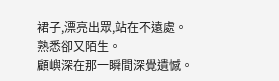裙子,漂亮出眾,站在不遠處。
熟悉卻又陌生。
顧嶼深在那一瞬間深覺遺憾。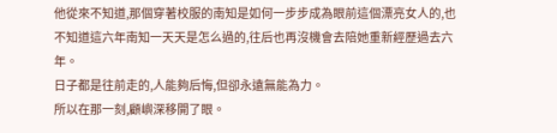他從來不知道,那個穿著校服的南知是如何一步步成為眼前這個漂亮女人的,也不知道這六年南知一天天是怎么過的,往后也再沒機會去陪她重新經歷過去六年。
日子都是往前走的,人能夠后悔,但卻永遠無能為力。
所以在那一刻,顧嶼深移開了眼。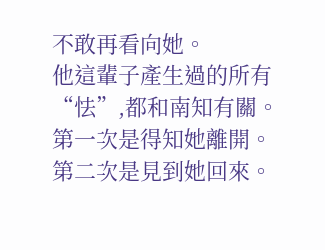不敢再看向她。
他這輩子產生過的所有“怯”,都和南知有關。
第一次是得知她離開。
第二次是見到她回來。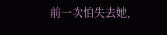前一次怕失去她,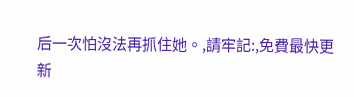后一次怕沒法再抓住她。,請牢記:,免費最快更新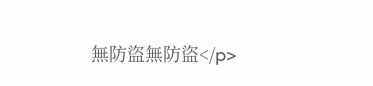無防盜無防盜</p>